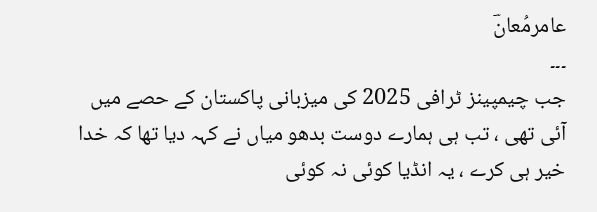عامرمُعانؔ
۔۔۔
جب چیمپینز ٹرافی 2025 کی میزبانی پاکستان کے حصے میں آئی تھی ، تب ہی ہمارے دوست بدھو میاں نے کہہ دیا تھا کہ خدا خیر ہی کرے ، یہ انڈیا کوئی نہ کوئی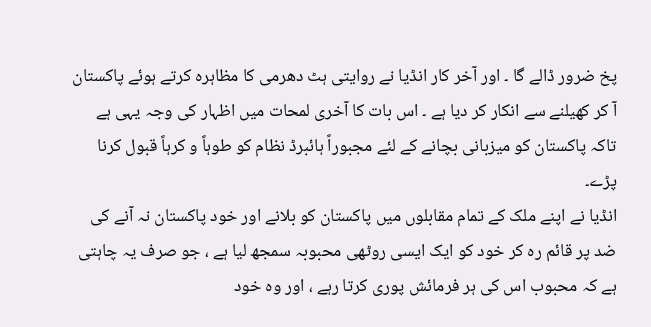پخ ضرور ڈالے گا ۔ اور آخر کار انڈیا نے روایتی ہٹ دھرمی کا مظاہرہ کرتے ہوئے پاکستان آ کر کھیلنے سے انکار کر دیا ہے ۔ اس بات کا آخری لمحات میں اظہار کی وجہ یہی ہے تاکہ پاکستان کو میزبانی بچانے کے لئے مجبوراً ہائبرڈ نظام کو طوہاً و کرہاً قبول کرنا پڑے۔
انڈیا نے اپنے ملک کے تمام مقابلوں میں پاکستان کو بلانے اور خود پاکستان نہ آنے کی ضد پر قائم رہ کر خود کو ایک ایسی روٹھی محبوبہ سمجھ لیا ہے ، جو صرف یہ چاہتی ہے کہ محبوب اس کی ہر فرمائش پوری کرتا رہے ، اور وہ خود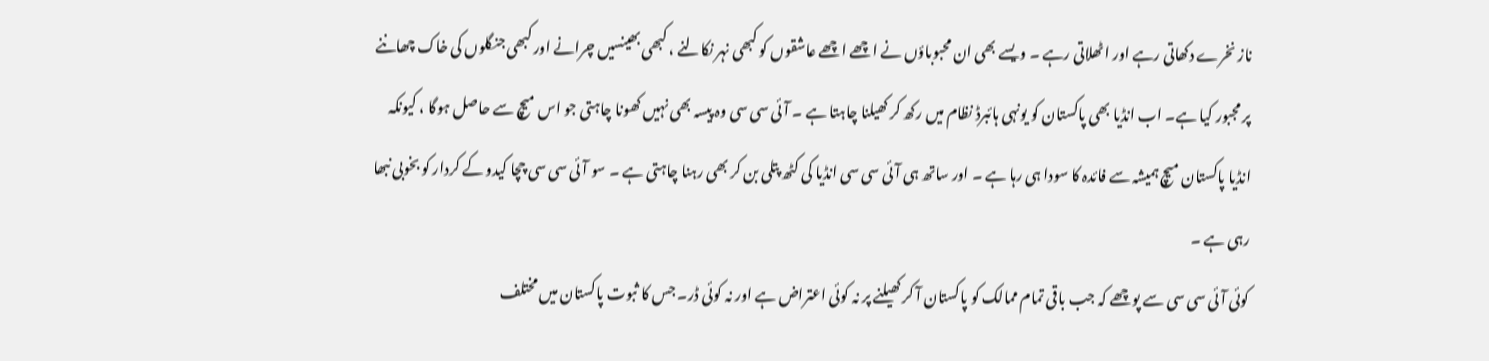ناز نخرے دکھاتی رہے اور اٹھلاتی رہے ۔ ویسے بھی ان محبوباؤں نے اچھے اچھے عاشقوں کو کبھی نہر نکالنے ، کبھی بھینسیں چرانے اور کبھی جنگلوں کی خاک چھاننے پر مجبور کیا ہے۔ اب انڈیا بھی پاکستان کو یونہی ہائبرڈ نظام میں رکھ کر کھیلنا چاہتا ہے ۔ آئی سی سی وہ پیسہ بھی نہیں کھونا چاہتی جو اس میچ سے حاصل ہوگا ، کیونکہ انڈیا پاکستان میچ ہمیشہ سے فائدہ کا سودا ہی رہا ہے ۔ اور ساتھ ہی آئی سی سی انڈیا کی کٹھ پتلی بن کر بھی رہنا چاہتی ہے ۔ سو آئی سی سی چچا کیدو کے کردار کو بخوبی نبھا رہی ہے ۔
کوئی آئی سی سی سے پوچھے کہ جب باقی تمام ممالک کو پاکستان آ کر کھیلنے پر نہ کوئی اعتراض ہے اور نہ کوئی ڈر۔ جس کا ثبوت پاکستان میں مختلف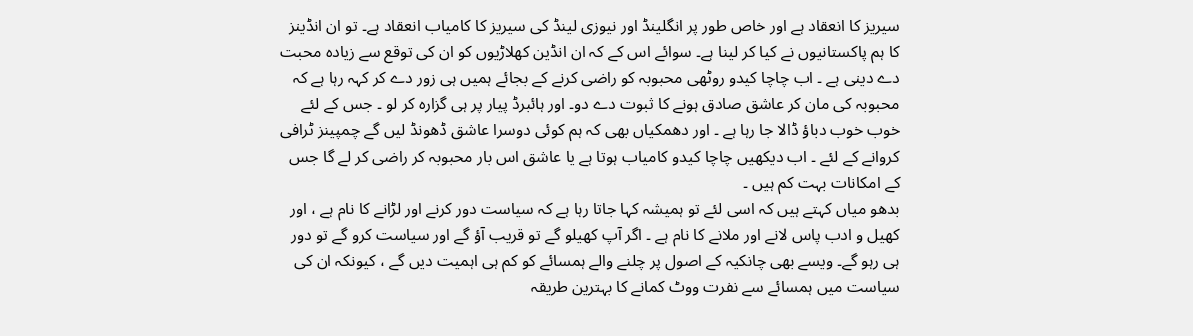سیریز کا انعقاد ہے اور خاص طور پر انگلینڈ اور نیوزی لینڈ کی سیریز کا کامیاب انعقاد ہے۔ تو ان انڈینز کا ہم پاکستانیوں نے کیا کر لینا ہے۔ سوائے اس کے کہ ان انڈین کھلاڑیوں کو ان کی توقع سے زیادہ محبت دے دینی ہے ۔ اب چاچا کیدو روٹھی محبوبہ کو راضی کرنے کے بجائے ہمیں ہی زور دے کر کہہ رہا ہے کہ محبوبہ کی مان کر عاشق صادق ہونے کا ثبوت دے دو۔ اور ہائبرڈ پیار پر ہی گزارہ کر لو ۔ جس کے لئے خوب خوب دباؤ ڈالا جا رہا ہے ۔ اور دھمکیاں بھی کہ ہم کوئی دوسرا عاشق ڈھونڈ لیں گے چمپینز ٹرافی کروانے کے لئے ۔ اب دیکھیں چاچا کیدو کامیاب ہوتا ہے یا عاشق اس بار محبوبہ کر راضی کر لے گا جس کے امکانات بہت کم ہیں ۔
بدھو میاں کہتے ہیں کہ اسی لئے تو ہمیشہ کہا جاتا رہا ہے کہ سیاست دور کرنے اور لڑانے کا نام ہے ، اور کھیل و ادب پاس لانے اور ملانے کا نام ہے ۔ اگر آپ کھیلو گے تو قریب آؤ گے اور سیاست کرو گے تو دور ہی رہو گے۔ ویسے بھی چانکیہ کے اصول پر چلنے والے ہمسائے کو کم ہی اہمیت دیں گے ، کیونکہ ان کی سیاست میں ہمسائے سے نفرت ووٹ کمانے کا بہترین طریقہ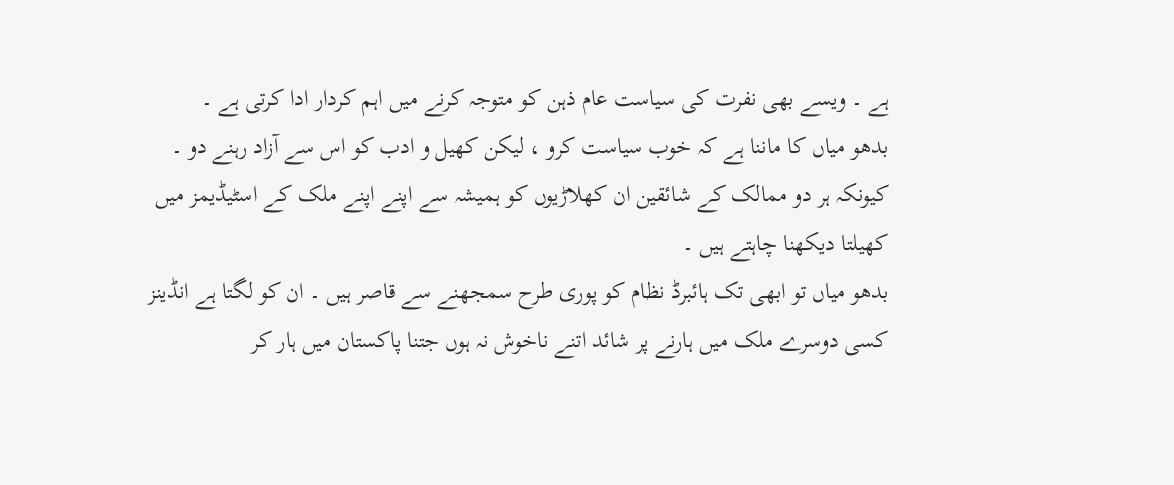ہے ۔ ویسے بھی نفرت کی سیاست عام ذہن کو متوجہ کرنے میں اہم کردار ادا کرتی ہے ۔
بدھو میاں کا ماننا ہے کہ خوب سیاست کرو ، لیکن کھیل و ادب کو اس سے آزاد رہنے دو ۔ کیونکہ ہر دو ممالک کے شائقین ان کھلاڑیوں کو ہمیشہ سے اپنے اپنے ملک کے اسٹیڈیمز میں کھیلتا دیکھنا چاہتے ہیں ۔
بدھو میاں تو ابھی تک ہائبرڈ نظام کو پوری طرح سمجھنے سے قاصر ہیں ۔ ان کو لگتا ہے انڈینز کسی دوسرے ملک میں ہارنے پر شائد اتنے ناخوش نہ ہوں جتنا پاکستان میں ہار کر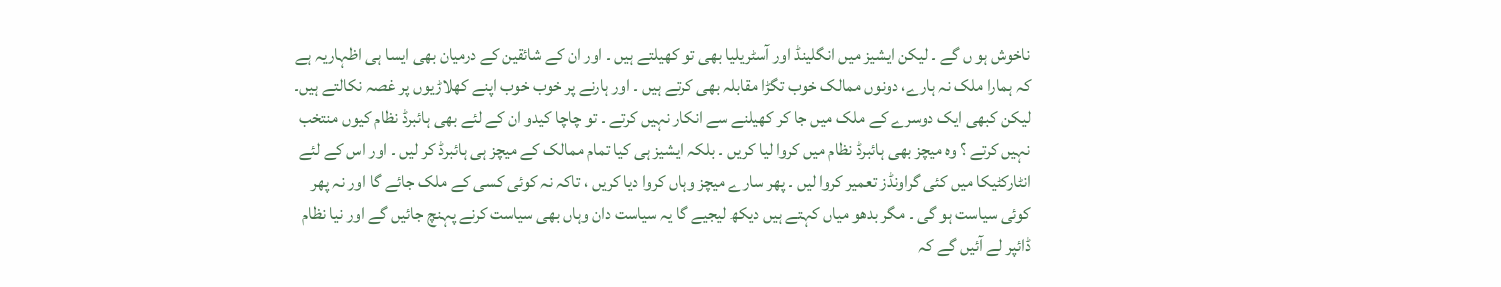ناخوش ہو ں گے ۔ لیکن ایشیز میں انگلینڈ اور آسٹریلیا بھی تو کھیلتے ہیں ۔ اور ان کے شائقین کے درمیان بھی ایسا ہی اظہاریہ ہے کہ ہمارا ملک نہ ہارے، دونوں ممالک خوب تگڑا مقابلہ بھی کرتے ہیں ۔ اور ہارنے پر خوب خوب اپنے کھلاڑیوں پر غصہ نکالتے ہیں۔ لیکن کبھی ایک دوسرے کے ملک میں جا کر کھیلنے سے انکار نہیں کرتے ۔ تو چاچا کیدو ان کے لئے بھی ہائبرڈ نظام کیوں منتخب نہیں کرتے ؟ وہ میچز بھی ہائبرڈ نظام میں کروا لیا کریں ۔ بلکہ ایشیز ہی کیا تمام ممالک کے میچز ہی ہائبرڈ کر لیں ۔ اور اس کے لئے انٹارکٹیکا میں کئی گراونڈز تعمیر کروا لیں ۔ پھر سارے میچز وہاں کروا دیا کریں ، تاکہ نہ کوئی کسی کے ملک جائے گا اور نہ پھر کوئی سیاست ہو گی ۔ مگر بدھو میاں کہتے ہیں دیکھ لیجیے گا یہ سیاست دان وہاں بھی سیاست کرنے پہنچ جائیں گے اور نیا نظام ڈائپر لے آئیں گے کہ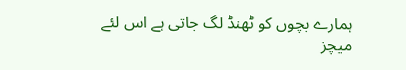ہمارے بچوں کو ٹھنڈ لگ جاتی ہے اس لئے میچز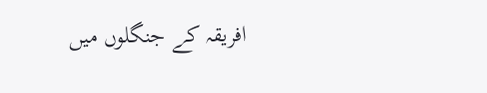افریقہ کے جنگلوں میں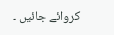کروائے جائیں ۔